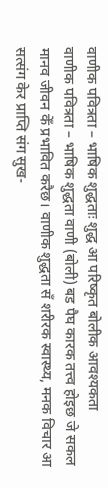वाणीक पवित्रता – भाषिक शुद्धताः शुद्ध आ परिष्कृत बोलीक आवश्यकता
वाणीक पवित्रता – भाषिक शुद्धता वाणी (बोली) बड पैघ कारक तत्त्व होइछ जे सकल मानव जीवन केँ प्रभावित करैछ। वाणीक शुद्धता सँ शरीरक स्वास्थ्य, मनक विचार आ सत्संग केर प्राप्ति संग सुख-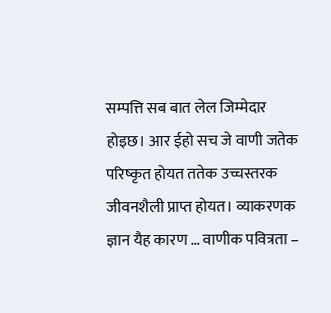सम्पत्ति सब बात लेल जिम्मेदार होइछ। आर ईहो सच जे वाणी जतेक परिष्कृत होयत ततेक उच्चस्तरक जीवनशैली प्राप्त होयत। व्याकरणक ज्ञान यैह कारण … वाणीक पवित्रता –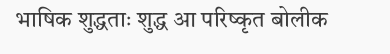भाषिक शुद्धताः शुद्ध आ परिष्कृत बोलीक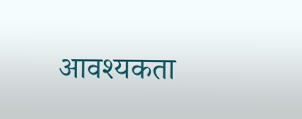आवश्यकता